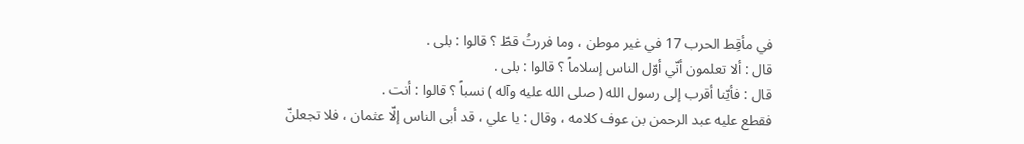في مأقِط الحرب 17 في غير موطن ، وما فررتُ قطّ ؟ قالوا : بلى .
قال : ألا تعلمون أنّي أوّل الناس إسلاماً ؟ قالوا : بلى .
قال : فأيّنا أقرب إلى رسول الله ( صلى الله عليه وآله ) نسباً ؟ قالوا : أنت .
فقطع عليه عبد الرحمن بن عوف كلامه ، وقال : يا علي ، قد أبى الناس إلّا عثمان ، فلا تجعلنّ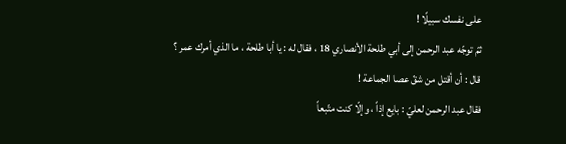على نفسك سبيلًا !
ثمّ توجّه عبد الرحمن إلى أبي طلحة الأنصاري 18 ، فقال له : يا أبا طلحة ، ما الذي أمرك عمر ؟
قال : أن أقتل من شقّ عصا الجماعة !
فقال عبد الرحمن لعليّ : بايع إذاً ، وإلّا كنت متّبعاً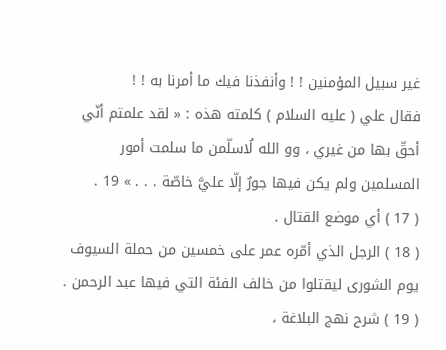غير سبيل المؤمنين ! ! وأنفذنا فيك ما أمرنا به ! !
فقال علي ( عليه السلام ) كلمته هذه : « لقد علمتم أنّي أحقّ بها من غيري ، وو الله لُاسلّمن ما سلمت أمور المسلمين ولم يكن فيها جورٌ إلّا عليَّ خاصّة . . . » 19 .
( 17 ) أي موضع القتال .
( 18 ) الرجل الذي أمّره عمر على خمسين من حملة السيوف يوم الشورى ليقتلوا من خالف الفئة التي فيها عبد الرحمن .
( 19 ) شرح نهج البلاغة ،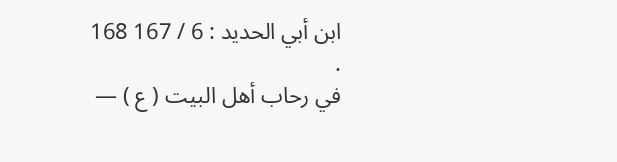ابن أبي الحديد : 6 / 167 168 .
في رحاب أهل البيت ( ع ) —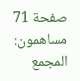صفحة 71
مساهمون: المجمع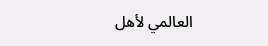العالمي لأهل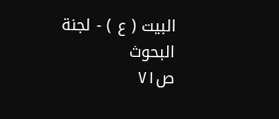البيت ( ع ) - لجنة البحوث
ص٧١